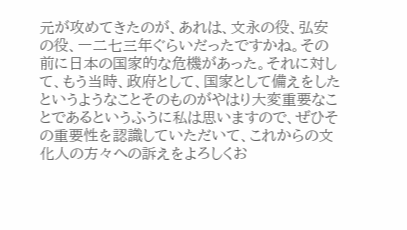元が攻めてきたのが、あれは、文永の役、弘安の役、一二七三年ぐらいだったですかね。その前に日本の国家的な危機があった。それに対して、もう当時、政府として、国家として備えをしたというようなことそのものがやはり大変重要なことであるというふうに私は思いますので、ぜひその重要性を認識していただいて、これからの文化人の方々への訴えをよろしくお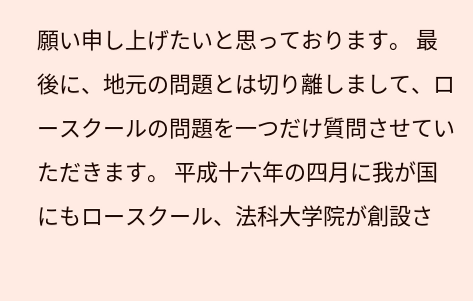願い申し上げたいと思っております。 最後に、地元の問題とは切り離しまして、ロースクールの問題を一つだけ質問させていただきます。 平成十六年の四月に我が国にもロースクール、法科大学院が創設さ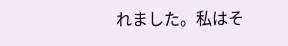れました。私はそ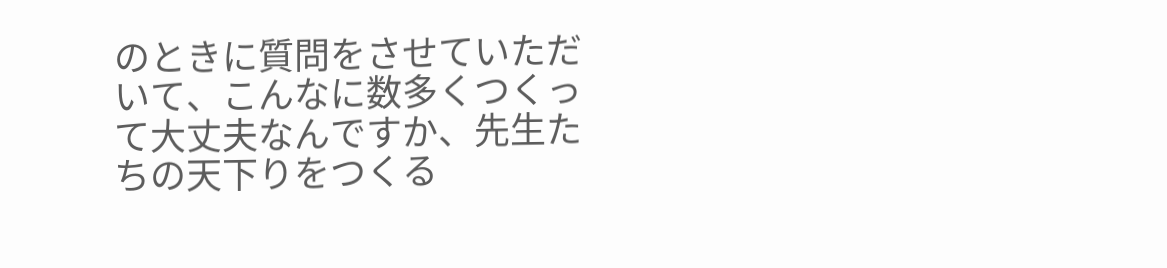のときに質問をさせていただいて、こんなに数多くつくって大丈夫なんですか、先生たちの天下りをつくる